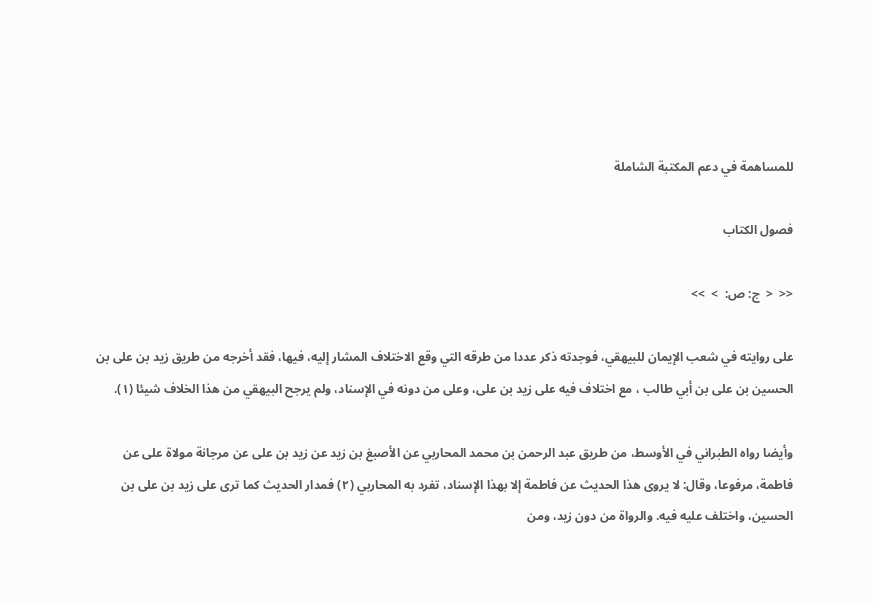للمساهمة في دعم المكتبة الشاملة

فصول الكتاب

<<  <  ج: ص:  >  >>

على روايته في شعب الإيمان للبيهقي، فوجدته ذكر عددا من طرقه التي وقع الاختلاف المشار إليه، فيها، فقد أخرجه من طريق زيد بن على بن الحسين بن على بن أبي طالب ، مع اختلاف فيه على زيد بن على، وعلى من دونه في الإسناد، ولم يرجح البيهقي من هذا الخلاف شيئا (١).

وأيضا رواه الطبراني في الأوسط، من طريق عبد الرحمن بن محمد المحاربي عن الأصبغ بن زيد عن زيد بن على عن مرجانة مولاة على عن فاطمة، مرفوعا، وقال: لا يروى هذا الحديث عن فاطمة إلا بهذا الإسناد، تفرد به المحاربي (٢) فمدار الحديث كما ترى على زيد بن على بن الحسين، واختلف عليه فيه. والرواة من دون زيد، ومن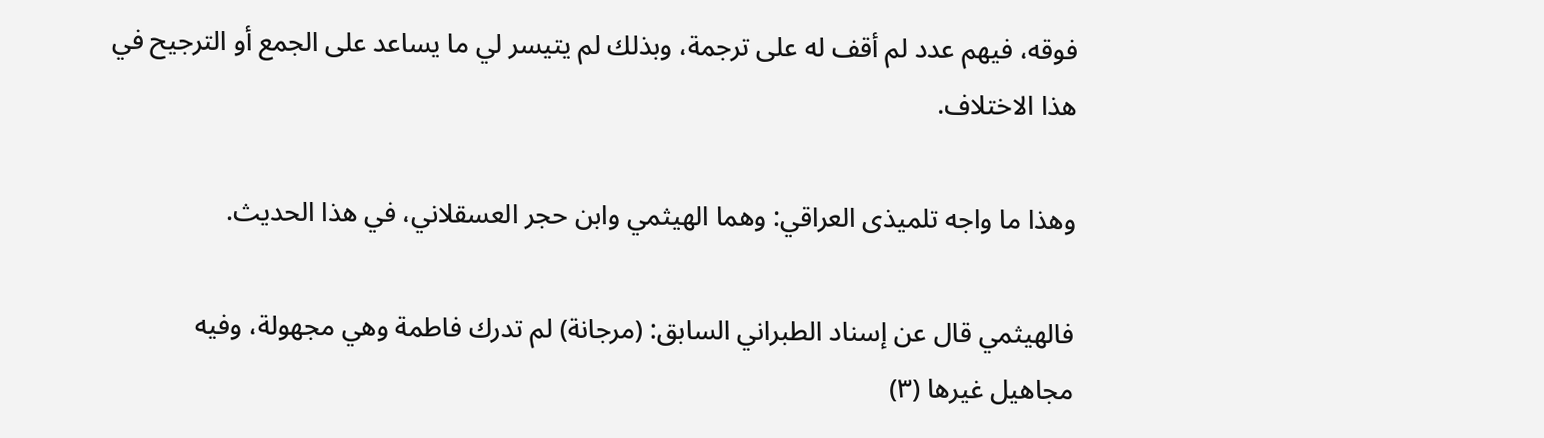فوقه، فيهم عدد لم أقف له على ترجمة، وبذلك لم يتيسر لي ما يساعد على الجمع أو الترجيح في هذا الاختلاف.

وهذا ما واجه تلميذى العراقي: وهما الهيثمي وابن حجر العسقلاني، في هذا الحديث.

فالهيثمي قال عن إسناد الطبراني السابق: (مرجانة) لم تدرك فاطمة وهي مجهولة، وفيه مجاهيل غيرها (٣)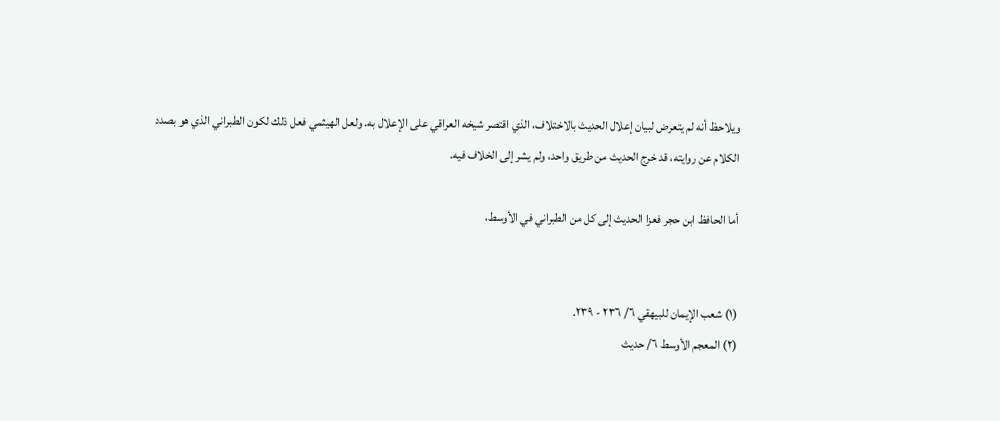ويلاحظ أنه لم يتعرض لبيان إعلال الحديث بالاختلاف، الذي اقتصر شيخه العراقي على الإعلال به. ولعل الهيثمي فعل ذلك لكون الطبراني الذي هو بصدد الكلام عن روايته، قد خرج الحديث من طريق واحد، ولم يشر إلى الخلاف فيه.

أما الحافظ ابن حجر فعزا الحديث إلى كل من الطبراني في الأوسط،


(١) شعب الإيمان للبيهقي ٦/ ٢٣٦ - ٢٣٩.
(٢) المعجم الأوسط ٦/ حديث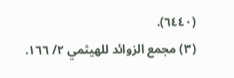(٦٤٤٠).
(٣) مجمع الزوائد للهيثمي ٢/ ١٦٦.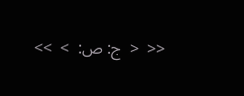<<  <  ج: ص:  >  >>